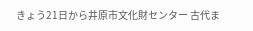きょう21日から井原市文化財センター 古代ま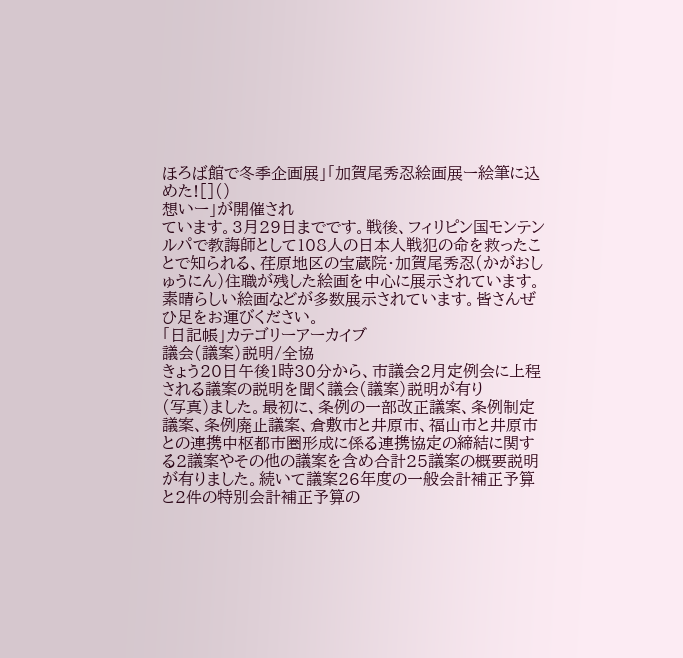ほろば館で冬季企画展」「加賀尾秀忍絵画展ー絵筆に込めた![]()
想いー」が開催され
ています。3月29日までです。戦後、フィリピン国モンテンルパで教誨師として108人の日本人戦犯の命を救ったことで知られる、荏原地区の宝蔵院・加賀尾秀忍(かがおしゅうにん)住職が残した絵画を中心に展示されています。素晴らしい絵画などが多数展示されています。皆さんぜひ足をお運びください。
「日記帳」カテゴリーアーカイブ
議会(議案)説明/全協
きょう20日午後1時30分から、市議会2月定例会に上程される議案の説明を聞く議会(議案)説明が有り
(写真)ました。最初に、条例の一部改正議案、条例制定議案、条例廃止議案、倉敷市と井原市、福山市と井原市との連携中枢都市圏形成に係る連携協定の締結に関する2議案やその他の議案を含め合計25議案の概要説明が有りました。続いて議案26年度の一般会計補正予算と2件の特別会計補正予算の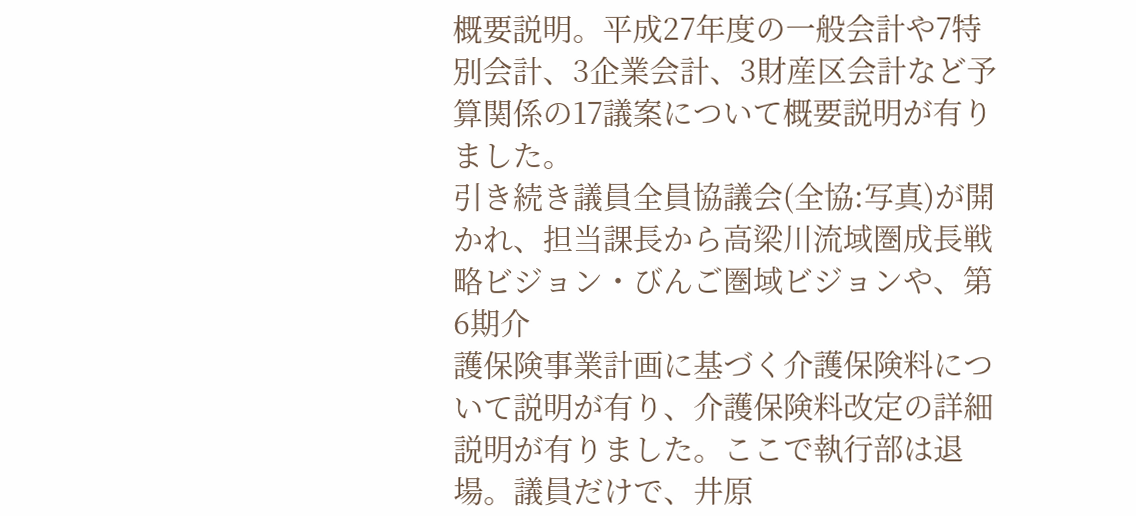概要説明。平成27年度の一般会計や7特別会計、3企業会計、3財産区会計など予算関係の17議案について概要説明が有りました。
引き続き議員全員協議会(全協:写真)が開かれ、担当課長から高梁川流域圏成長戦略ビジョン・びんご圏域ビジョンや、第6期介
護保険事業計画に基づく介護保険料について説明が有り、介護保険料改定の詳細説明が有りました。ここで執行部は退場。議員だけで、井原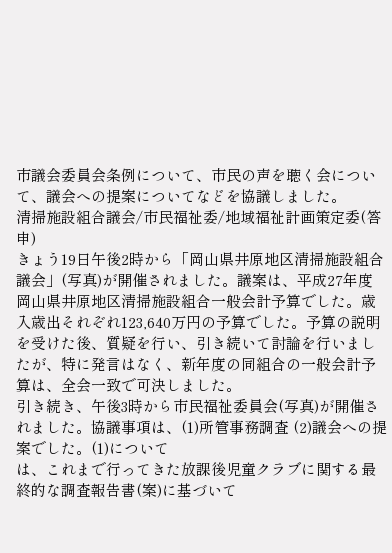市議会委員会条例について、市民の声を聴く会について、議会への提案についてなどを協議しました。
清掃施設組合議会/市民福祉委/地域福祉計画策定委(答申)
きょう19日午後2時から「岡山県井原地区清掃施設組合議会」(写真)が開催されました。議案は、平成27年度
岡山県井原地区清掃施設組合一般会計予算でした。歳入歳出それぞれ123,640万円の予算でした。予算の説明を受けた後、質疑を行い、引き続いて討論を行いましたが、特に発言はなく、新年度の同組合の一般会計予算は、全会一致で可決しました。
引き続き、午後3時から市民福祉委員会(写真)が開催されました。協議事項は、(1)所管事務調査 (2)議会への提案でした。(1)について
は、これまで行ってきた放課後児童クラブに関する最終的な調査報告書(案)に基づいて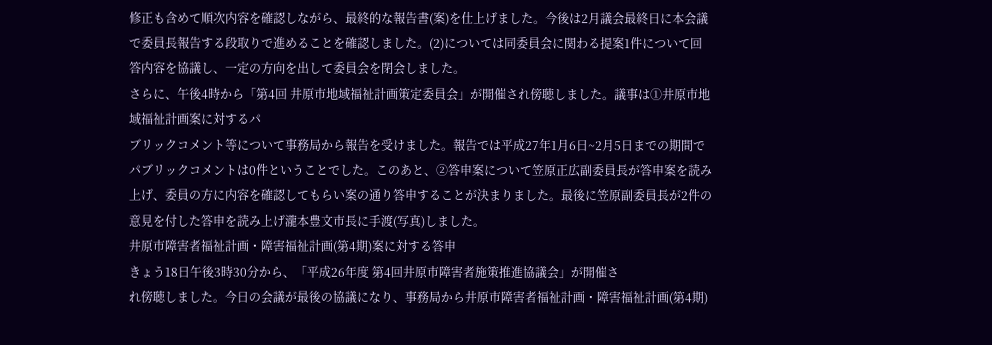修正も含めて順次内容を確認しながら、最終的な報告書(案)を仕上げました。今後は2月議会最終日に本会議で委員長報告する段取りで進めることを確認しました。(2)については同委員会に関わる提案1件について回答内容を協議し、一定の方向を出して委員会を閉会しました。
さらに、午後4時から「第4回 井原市地域福祉計画策定委員会」が開催され傍聴しました。議事は①井原市地域福祉計画案に対するパ
ブリックコメント等について事務局から報告を受けました。報告では平成27年1月6日~2月5日までの期間でパブリックコメントは0件ということでした。このあと、②答申案について笠原正広副委員長が答申案を読み上げ、委員の方に内容を確認してもらい案の通り答申することが決まりました。最後に笠原副委員長が2件の意見を付した答申を読み上げ瀧本豊文市長に手渡(写真)しました。
井原市障害者福祉計画・障害福祉計画(第4期)案に対する答申
きょう18日午後3時30分から、「平成26年度 第4回井原市障害者施策推進協議会」が開催さ
れ傍聴しました。今日の会議が最後の協議になり、事務局から井原市障害者福祉計画・障害福祉計画(第4期)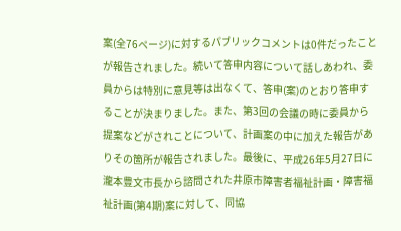案(全76ページ)に対するパブリックコメントは0件だったことが報告されました。続いて答申内容について話しあわれ、委員からは特別に意見等は出なくて、答申(案)のとおり答申することが決まりました。また、第3回の会議の時に委員から提案などがされことについて、計画案の中に加えた報告がありその箇所が報告されました。最後に、平成26年5月27日に瀧本豊文市長から諮問された井原市障害者福祉計画・障害福祉計画(第4期)案に対して、同協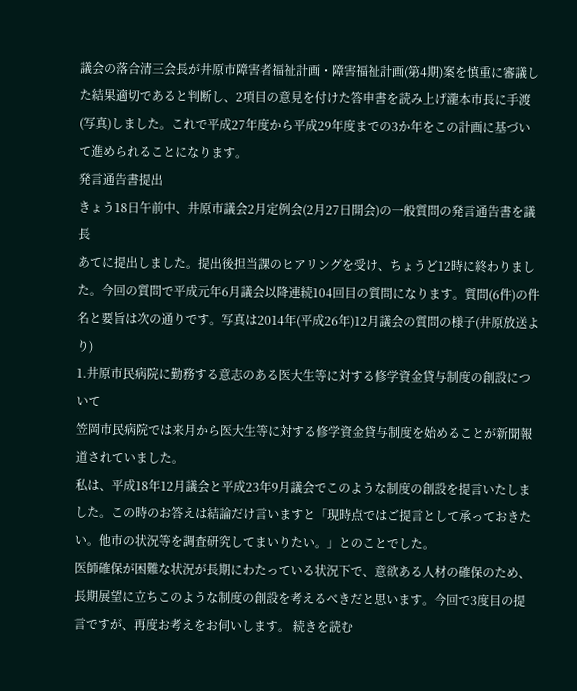議会の落合清三会長が井原市障害者福祉計画・障害福祉計画(第4期)案を慎重に審議した結果適切であると判断し、2項目の意見を付けた答申書を読み上げ瀧本市長に手渡(写真)しました。これで平成27年度から平成29年度までの3か年をこの計画に基づいて進められることになります。
発言通告書提出
きょう18日午前中、井原市議会2月定例会(2月27日開会)の一般質問の発言通告書を議長
あてに提出しました。提出後担当課のヒアリングを受け、ちょうど12時に終わりました。今回の質問で平成元年6月議会以降連続104回目の質問になります。質問(6件)の件名と要旨は次の通りです。写真は2014年(平成26年)12月議会の質問の様子(井原放送より)
1.井原市民病院に勤務する意志のある医大生等に対する修学資金貸与制度の創設について
笠岡市民病院では来月から医大生等に対する修学資金貸与制度を始めることが新聞報道されていました。
私は、平成18年12月議会と平成23年9月議会でこのような制度の創設を提言いたしました。この時のお答えは結論だけ言いますと「現時点ではご提言として承っておきたい。他市の状況等を調査研究してまいりたい。」とのことでした。
医師確保が困難な状況が長期にわたっている状況下で、意欲ある人材の確保のため、長期展望に立ちこのような制度の創設を考えるべきだと思います。今回で3度目の提言ですが、再度お考えをお伺いします。 続きを読む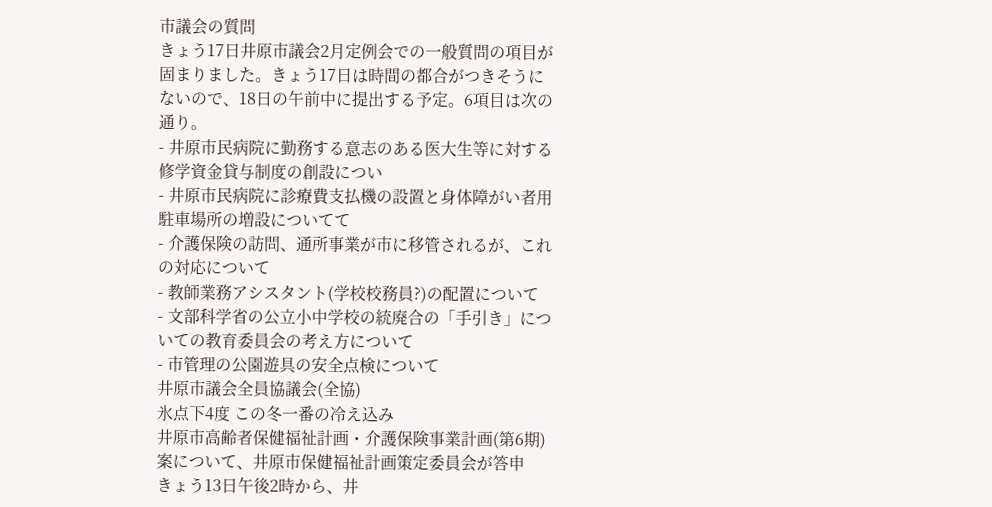市議会の質問
きょう17日井原市議会2月定例会での一般質問の項目が固まりました。きょう17日は時間の都合がつきそうにないので、18日の午前中に提出する予定。6項目は次の通り。
- 井原市民病院に勤務する意志のある医大生等に対する修学資金貸与制度の創設につい
- 井原市民病院に診療費支払機の設置と身体障がい者用駐車場所の増設についてて
- 介護保険の訪問、通所事業が市に移管されるが、これの対応について
- 教師業務アシスタント(学校校務員?)の配置について
- 文部科学省の公立小中学校の統廃合の「手引き」についての教育委員会の考え方について
- 市管理の公園遊具の安全点検について
井原市議会全員協議会(全協)
氷点下4度 この冬一番の冷え込み
井原市高齢者保健福祉計画・介護保険事業計画(第6期)案について、井原市保健福祉計画策定委員会が答申
きょう13日午後2時から、井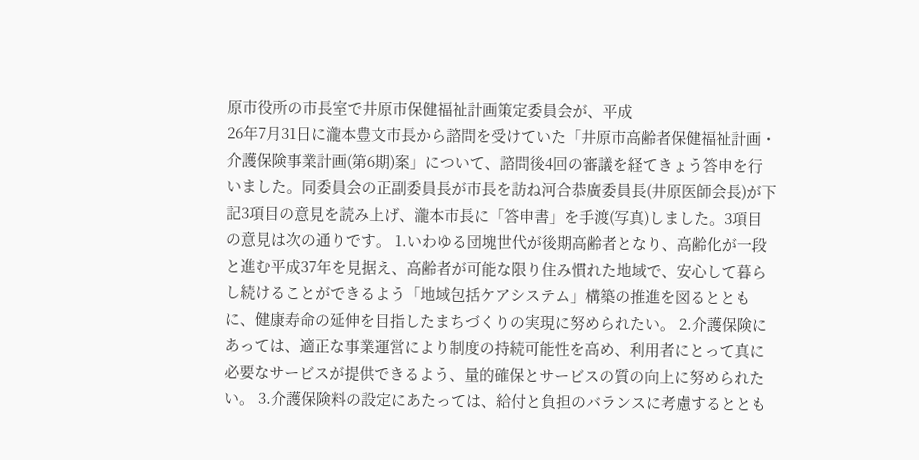原市役所の市長室で井原市保健福祉計画策定委員会が、平成
26年7月31日に瀧本豊文市長から諮問を受けていた「井原市高齢者保健福祉計画・介護保険事業計画(第6期)案」について、諮問後4回の審議を経てきょう答申を行いました。同委員会の正副委員長が市長を訪ね河合恭廣委員長(井原医師会長)が下記3項目の意見を読み上げ、瀧本市長に「答申書」を手渡(写真)しました。3項目の意見は次の通りです。 1.いわゆる団塊世代が後期高齢者となり、高齢化が一段と進む平成37年を見据え、高齢者が可能な限り住み慣れた地域で、安心して暮らし続けることができるよう「地域包括ケアシステム」構築の推進を図るとともに、健康寿命の延伸を目指したまちづくりの実現に努められたい。 2.介護保険にあっては、適正な事業運営により制度の持続可能性を高め、利用者にとって真に必要なサービスが提供できるよう、量的確保とサービスの質の向上に努められたい。 3.介護保険料の設定にあたっては、給付と負担のバランスに考慮するととも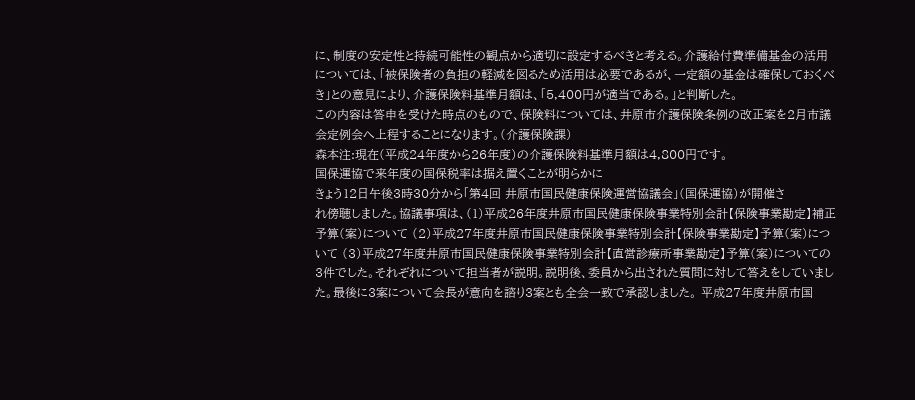に、制度の安定性と持続可能性の観点から適切に設定するべきと考える。介護給付費準備基金の活用については、「被保険者の負担の軽減を図るため活用は必要であるが、一定額の基金は確保しておくべき」との意見により、介護保険料基準月額は、「5,400円が適当である。」と判断した。
この内容は答申を受けた時点のもので、保険料については、井原市介護保険条例の改正案を2月市議会定例会へ上程することになります。(介護保険課)
森本注:現在(平成24年度から26年度)の介護保険料基準月額は4,800円です。
国保運協で来年度の国保税率は据え置くことが明らかに
きょう12日午後3時30分から「第4回 井原市国民健康保険運営協議会」(国保運協)が開催さ
れ傍聴しました。協議事項は、(1)平成26年度井原市国民健康保険事業特別会計【保険事業勘定】補正予算(案)について (2)平成27年度井原市国民健康保険事業特別会計【保険事業勘定】予算(案)について (3)平成27年度井原市国民健康保険事業特別会計【直営診療所事業勘定】予算(案)についての3件でした。それぞれについて担当者が説明。説明後、委員から出された質問に対して答えをしていました。最後に3案について会長が意向を諮り3案とも全会一致で承認しました。 平成27年度井原市国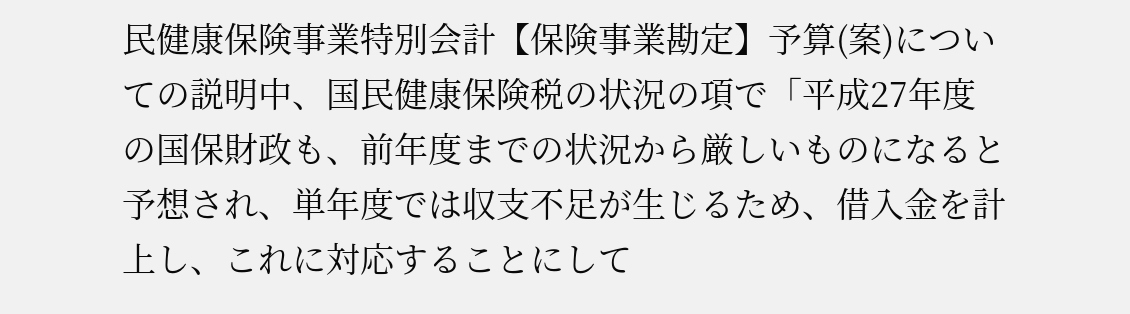民健康保険事業特別会計【保険事業勘定】予算(案)についての説明中、国民健康保険税の状況の項で「平成27年度の国保財政も、前年度までの状況から厳しいものになると予想され、単年度では収支不足が生じるため、借入金を計上し、これに対応することにして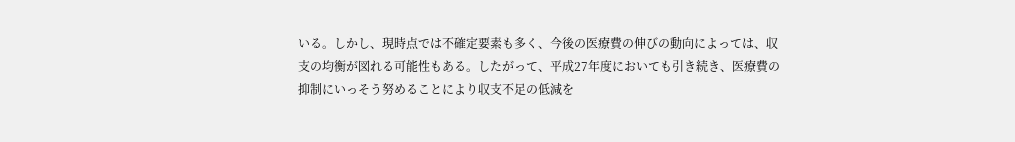いる。しかし、現時点では不確定要素も多く、今後の医療費の伸びの動向によっては、収支の均衡が図れる可能性もある。したがって、平成27年度においても引き続き、医療費の抑制にいっそう努めることにより収支不足の低減を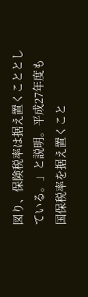図り、保険税率は据え置くこととしている。」と説明。平成27年度も国保税率を据え置くこと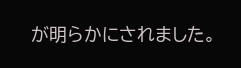が明らかにされました。